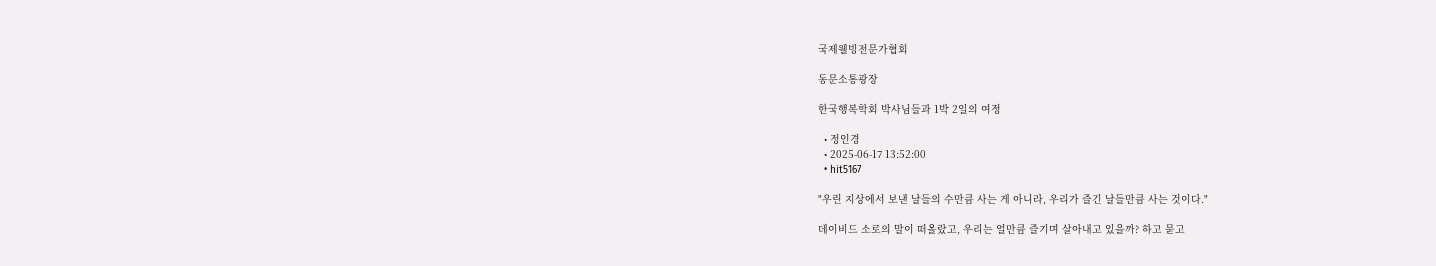국제웰빙전문가협회

동문소통광장

한국행복학회 박사님들과 1박 2일의 여정

  • 정인경
  • 2025-06-17 13:52:00
  • hit5167

"우린 지상에서 보낸 날들의 수만큼 사는 게 아니라, 우리가 즐긴 날들만큼 사는 것이다."

데이비드 소로의 말이 떠올랐고, 우리는 얼만큼 즐기며 살아내고 있을까? 하고 묻고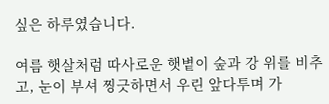싶은 하루였습니다.

여름 햇살처럼 따사로운 햇볕이 숲과 강 위를 비추고, 눈이 부셔 찡긋하면서 우린 앞다투며 가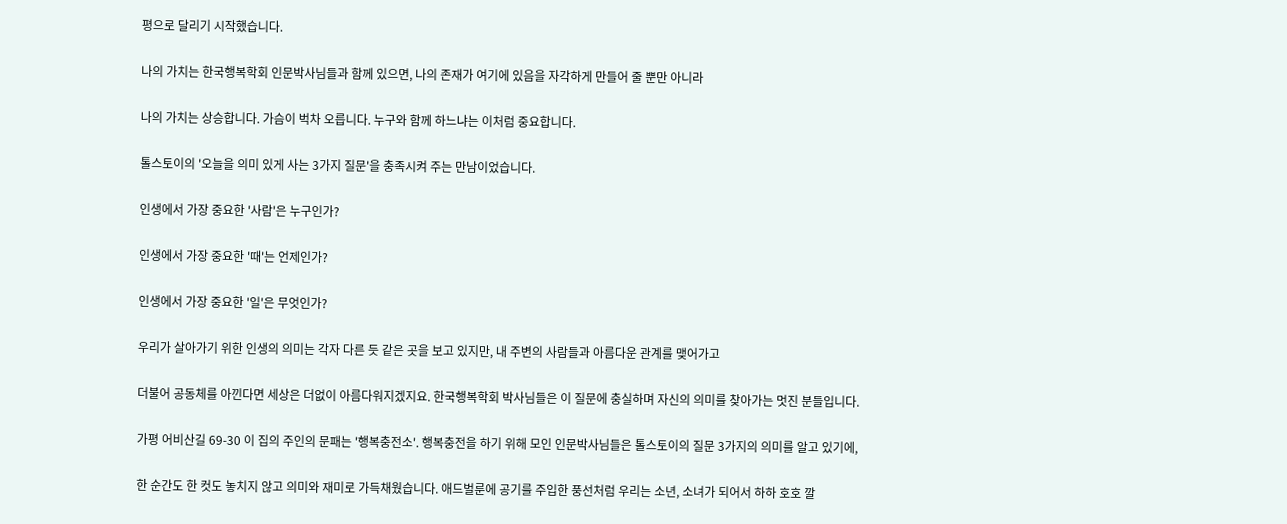평으로 달리기 시작했습니다.

나의 가치는 한국행복학회 인문박사님들과 함께 있으면, 나의 존재가 여기에 있음을 자각하게 만들어 줄 뿐만 아니라

나의 가치는 상승합니다. 가슴이 벅차 오릅니다. 누구와 함께 하느냐는 이처럼 중요합니다.

톨스토이의 '오늘을 의미 있게 사는 3가지 질문'을 충족시켜 주는 만남이었습니다.

인생에서 가장 중요한 '사람'은 누구인가?

인생에서 가장 중요한 '때'는 언제인가?

인생에서 가장 중요한 '일'은 무엇인가?

우리가 살아가기 위한 인생의 의미는 각자 다른 듯 같은 곳을 보고 있지만, 내 주변의 사람들과 아름다운 관계를 맺어가고

더불어 공동체를 아낀다면 세상은 더없이 아름다워지겠지요. 한국행복학회 박사님들은 이 질문에 충실하며 자신의 의미를 찾아가는 멋진 분들입니다.

가평 어비산길 69-30 이 집의 주인의 문패는 '행복충전소'. 행복충전을 하기 위해 모인 인문박사님들은 톨스토이의 질문 3가지의 의미를 알고 있기에,

한 순간도 한 컷도 놓치지 않고 의미와 재미로 가득채웠습니다. 애드벌룬에 공기를 주입한 풍선처럼 우리는 소년, 소녀가 되어서 하하 호호 깔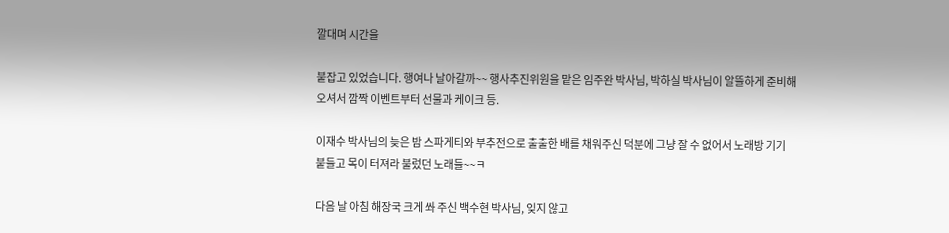깔대며 시간을

붙잡고 있었습니다. 행여나 날아갈까~~ 행사추진위원을 맡은 임주완 박사님, 박하실 박사님이 알뜰하게 준비해 오셔서 깜짝 이벤트부터 선물과 케이크 등.

이재수 박사님의 늦은 밤 스파게티와 부추전으로 출출한 배를 채워주신 덕분에 그냥 잘 수 없어서 노래방 기기 붙들고 목이 터져라 불렀던 노래들~~ㅋ

다음 날 아침 해장국 크게 쏴 주신 백수현 박사님, 잊지 않고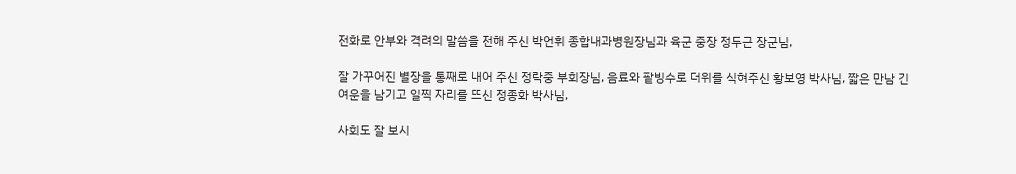전화로 안부와 격려의 말씀을 전해 주신 박언휘 종합내과병원장님과 육군 중장 정두근 장군님,

잘 가꾸어진 별장을 통째로 내어 주신 정락중 부회장님, 음료와 팥빙수로 더위를 식혀주신 황보영 박사님, 짧은 만남 긴 여운을 남기고 일찍 자리를 뜨신 정종화 박사님,

사회도 잘 보시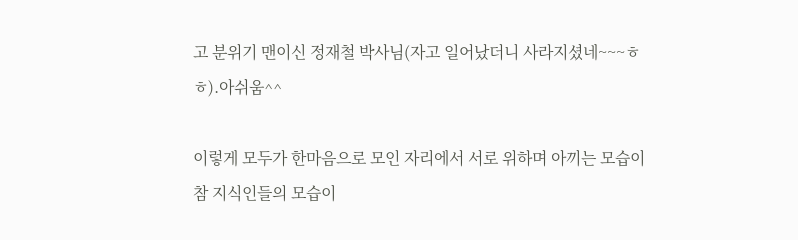고 분위기 맨이신 정재철 박사님(자고 일어났더니 사라지셨네~~~ㅎㅎ).아쉬움^^

이렇게 모두가 한마음으로 모인 자리에서 서로 위하며 아끼는 모습이 참 지식인들의 모습이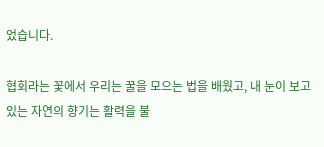었습니다.

협회라는 꽃에서 우리는 꿀을 모으는 법을 배웠고, 내 눈이 보고 있는 자연의 향기는 활력을 불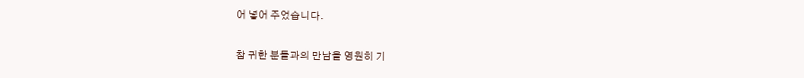어 넣어 주었습니다.

참 귀한 분들과의 만남을 영원히 기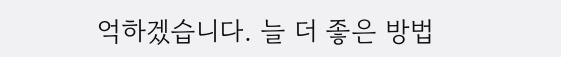억하겠습니다. 늘 더 좋은 방법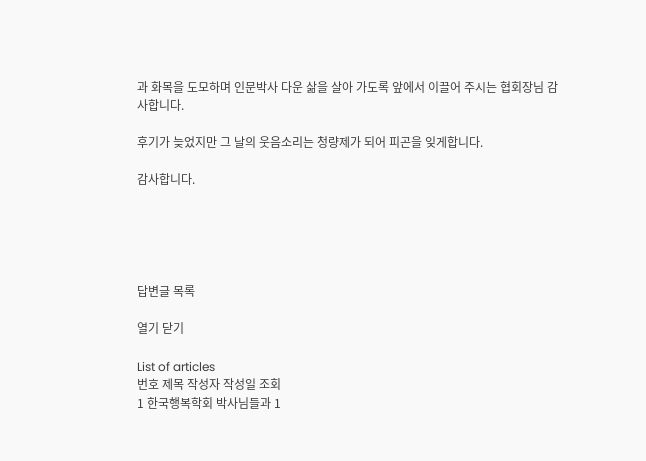과 화목을 도모하며 인문박사 다운 삶을 살아 가도록 앞에서 이끌어 주시는 협회장님 감사합니다.

후기가 늦었지만 그 날의 웃음소리는 청량제가 되어 피곤을 잊게합니다.

감사합니다.





답변글 목록

열기 닫기

List of articles
번호 제목 작성자 작성일 조회
1 한국행복학회 박사님들과 1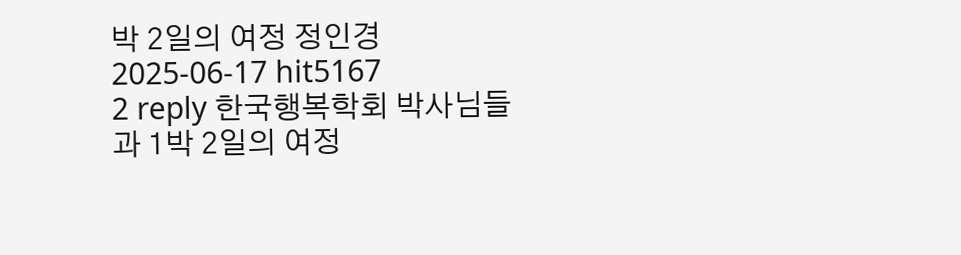박 2일의 여정 정인경 2025-06-17 hit5167
2 reply 한국행복학회 박사님들과 1박 2일의 여정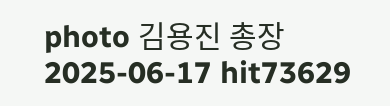photo 김용진 총장 2025-06-17 hit73629